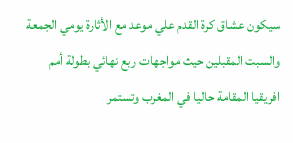سيكون عشاق كرة القدم علي موعد مع الأثارة يومي الجمعة والسبت المقبلين حيث مواجهات ربع نهائي بطولة أمم افريقيا المقامة حاليا في المغرب وتستمر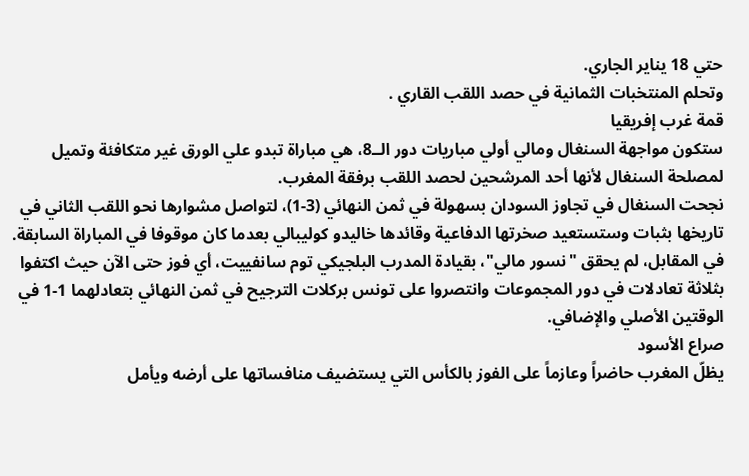حتي 18 يناير الجاري.
وتحلم المنتخبات الثمانية في حصد اللقب القاري .
قمة غرب إفريقيا
ستكون مواجهة السنغال ومالي أولي مباريات دور الــ8، هي مباراة تبدو علي الورق غير متكافئة وتميل لمصلحة السنغال لأنها أحد المرشحين لحصد اللقب برفقة المغرب.
نجحت السنغال في تجاوز السودان بسهولة في ثمن النهائي (3-1)، لتواصل مشوارها نحو اللقب الثاني في تاريخها بثبات وستستعيد صخرتها الدفاعية وقائدها خاليدو كوليبالي بعدما كان موقوفا في المباراة السابقة.
في المقابل، لم يحقق "نسور مالي"، بقيادة المدرب البلجيكي توم سانفييت، أي فوز حتى الآن حيث اكتفوا بثلاثة تعادلات في دور المجموعات وانتصروا على تونس بركلات الترجيح في ثمن النهائي بتعادلهما 1-1 في الوقتين الأصلي والإضافي.
صراع الأسود
يظلّ المغرب حاضراً وعازماً على الفوز بالكأس التي يستضيف منافساتها على أرضه ويأمل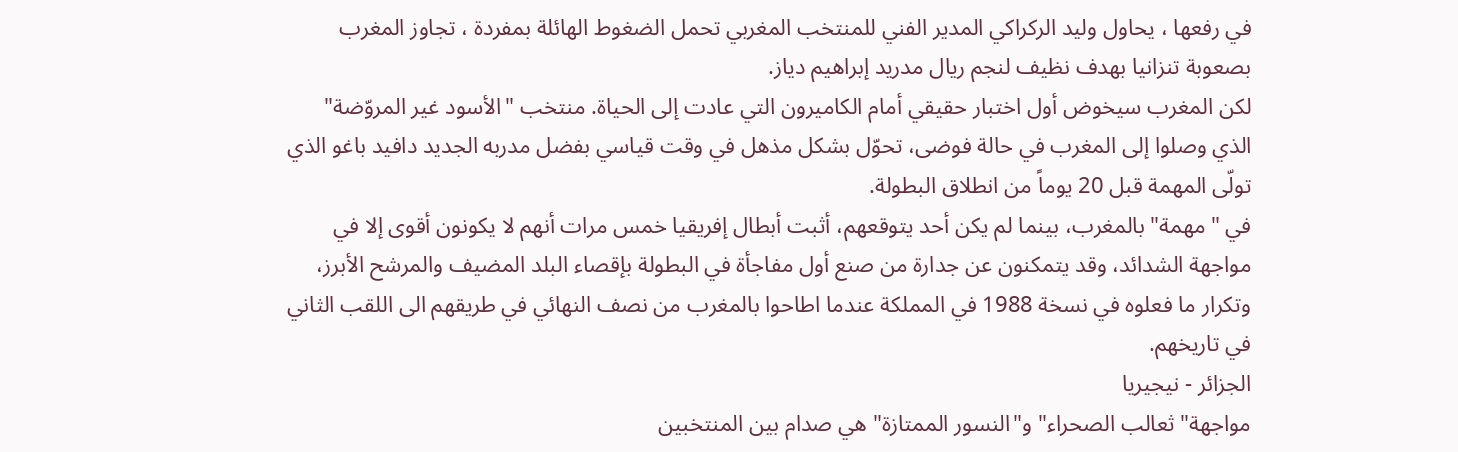في رفعها ، يحاول وليد الركراكي المدير الفني للمنتخب المغربي تحمل الضغوط الهائلة بمفردة ، تجاوز المغرب بصعوبة تنزانيا بهدف نظيف لنجم ريال مدريد إبراهيم دياز.
لكن المغرب سيخوض أول اختبار حقيقي أمام الكاميرون التي عادت إلى الحياة. منتخب "الأسود غير المروّضة" الذي وصلوا إلى المغرب في حالة فوضى، تحوّل بشكل مذهل في وقت قياسي بفضل مدربه الجديد دافيد باغو الذي تولّى المهمة قبل 20 يوماً من انطلاق البطولة.
في "مهمة" بالمغرب، بينما لم يكن أحد يتوقعهم، أثبت أبطال إفريقيا خمس مرات أنهم لا يكونون أقوى إلا في مواجهة الشدائد، وقد يتمكنون عن جدارة من صنع أول مفاجأة في البطولة بإقصاء البلد المضيف والمرشح الأبرز، وتكرار ما فعلوه في نسخة 1988 في المملكة عندما اطاحوا بالمغرب من نصف النهائي في طريقهم الى اللقب الثاني في تاريخهم.
الجزائر - نيجيريا
مواجهة"ثعالب الصحراء" و"النسور الممتازة" هي صدام بين المنتخبين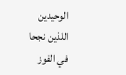الوحيدين اللذين نجحا في الفوز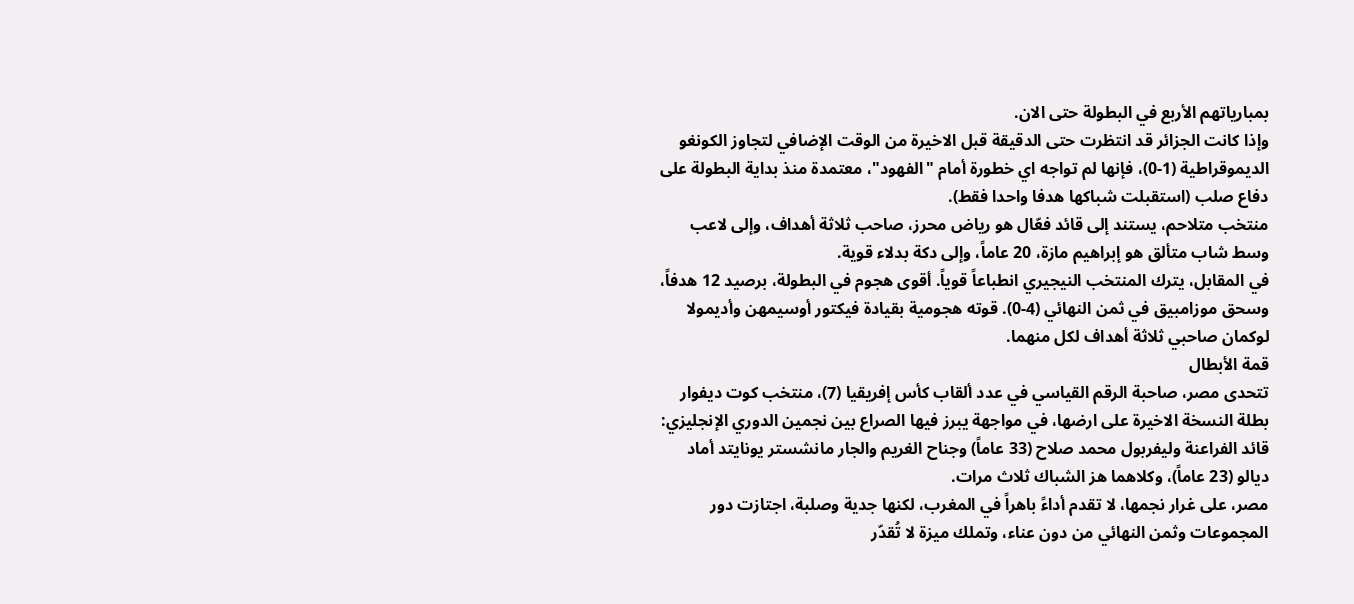بمبارياتهم الأربع في البطولة حتى الان.
وإذا كانت الجزائر قد انتظرت حتى الدقيقة قبل الاخيرة من الوقت الإضافي لتجاوز الكونغو الديموقراطية (1-0)، فإنها لم تواجه اي خطورة أمام "الفهود"، معتمدة منذ بداية البطولة على دفاع صلب (استقبلت شباكها هدفا واحدا فقط).
منتخب متلاحم، يستند إلى قائد فعّال هو رياض محرز، صاحب ثلاثة أهداف، وإلى لاعب وسط شاب متألق هو إبراهيم مازة، 20 عاماً، وإلى دكة بدلاء قوية.
في المقابل، يترك المنتخب النيجيري انطباعاً قوياً. أقوى هجوم في البطولة، برصيد 12 هدفاً، وسحق موزامبيق في ثمن النهائي (4-0). قوته هجومية بقيادة فيكتور أوسيمهن وأديمولا لوكمان صاحبي ثلاثة أهداف لكل منهما.
قمة الأبطال
تتحدى مصر، صاحبة الرقم القياسي في عدد ألقاب كأس إفريقيا (7)، منتخب كوت ديفوار بطلة النسخة الاخيرة على ارضها، في مواجهة يبرز فيها الصراع بين نجمين الدوري الإنجليزي: قائد الفراعنة وليفربول محمد صلاح (33 عاماً) وجناح الغريم والجار مانشستر يونايتد أماد ديالو (23 عاماً)، وكلاهما هز الشباك ثلاث مرات.
مصر، على غرار نجمها، لا تقدم أداءً باهراً في المغرب، لكنها جدية وصلبة، اجتازت دور المجموعات وثمن النهائي من دون عناء، وتملك ميزة لا تُقدّر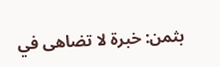بثمن: خبرة لا تضاهى في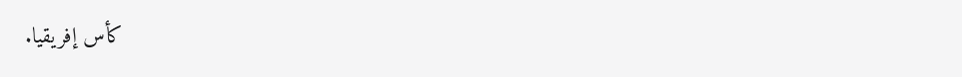كأس إفريقيا.